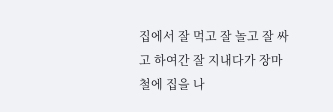집에서 잘 먹고 잘 놀고 잘 싸고 하여간 잘 지내다가 장마철에 집을 나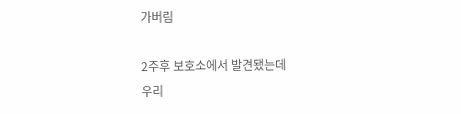가버림

2주후 보호소에서 발견됐는데
우리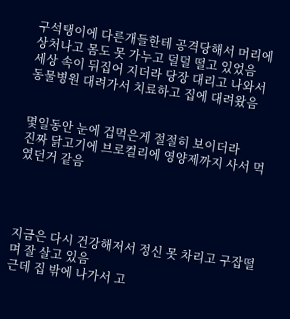구석탱이에 다른개들한테 공격당해서 머리에 상처나고 몸도 못 가누고 덜덜 떨고 있었음
세상 속이 뒤집어 지더라 당장 대리고 나와서 동물병원 대려가서 치료하고 집에 대려왔음


몇일동안 눈에 겁먹은게 절절히 보이더라
진짜 닭고기에 브로컬리에 영양제까지 사서 먹였던거 같음




지금은 다시 건강해저서 정신 못 차리고 구잡떨며 잘 살고 있음
근데 집 밖에 나가서 고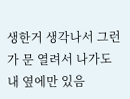생한거 생각나서 그런가 문 열려서 나가도 내 옆에만 있음